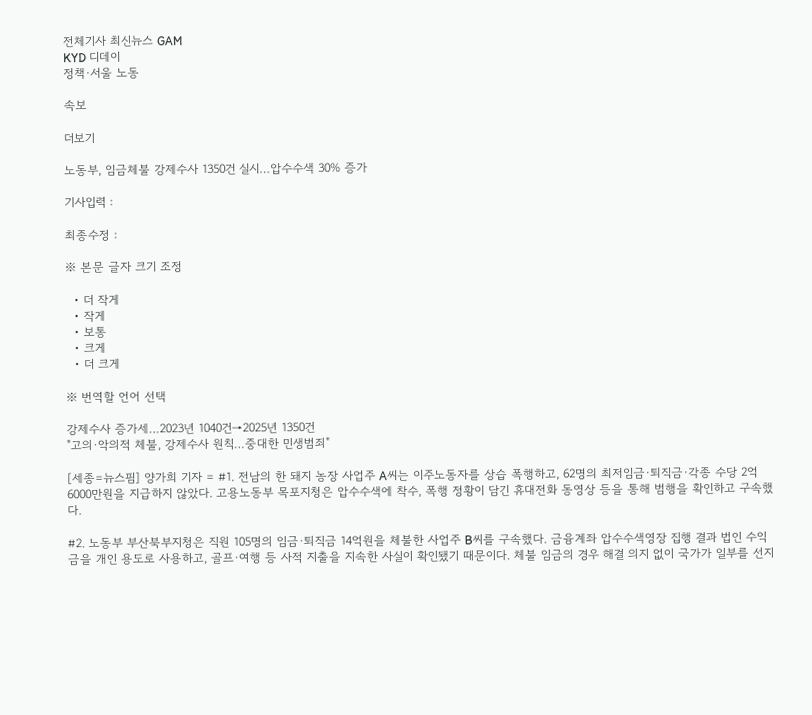전체기사 최신뉴스 GAM
KYD 디데이
정책·서울 노동

속보

더보기

노동부, 임금체불 강제수사 1350건 실시…압수수색 30% 증가

기사입력 :

최종수정 :

※ 본문 글자 크기 조정

  • 더 작게
  • 작게
  • 보통
  • 크게
  • 더 크게

※ 번역할 언어 선택

강제수사 증가세…2023년 1040건→2025년 1350건
"고의·악의적 체불, 강제수사 원칙…중대한 민생범죄"

[세종=뉴스핌] 양가희 기자 = #1. 전남의 한 돼지 농장 사업주 A씨는 이주노동자를 상습 폭행하고, 62명의 최저임금·퇴직금·각종 수당 2억6000만원을 지급하지 않았다. 고용노동부 목포지청은 압수수색에 착수, 폭행 정황이 담긴 휴대전화 동영상 등을 통해 범행을 확인하고 구속했다.

#2. 노동부 부산북부지청은 직원 105명의 임금·퇴직금 14억원을 체불한 사업주 B씨를 구속했다. 금융계좌 압수수색영장 집행 결과 법인 수익금을 개인 용도로 사용하고, 골프·여행 등 사적 지출을 지속한 사실이 확인됐기 때문이다. 체불 임금의 경우 해결 의지 없이 국가가 일부를 선지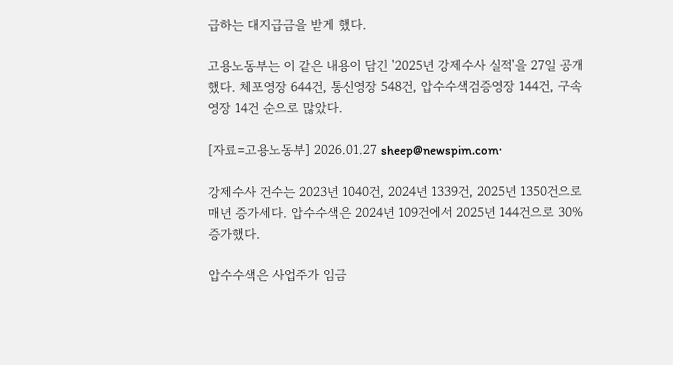급하는 대지급금을 받게 했다.

고용노동부는 이 같은 내용이 담긴 '2025년 강제수사 실적'을 27일 공개했다. 체포영장 644건, 통신영장 548건, 압수수색검증영장 144건, 구속영장 14건 순으로 많았다.

[자료=고용노동부] 2026.01.27 sheep@newspim.com·

강제수사 건수는 2023년 1040건, 2024년 1339건, 2025년 1350건으로 매년 증가세다. 압수수색은 2024년 109건에서 2025년 144건으로 30% 증가했다.

압수수색은 사업주가 임금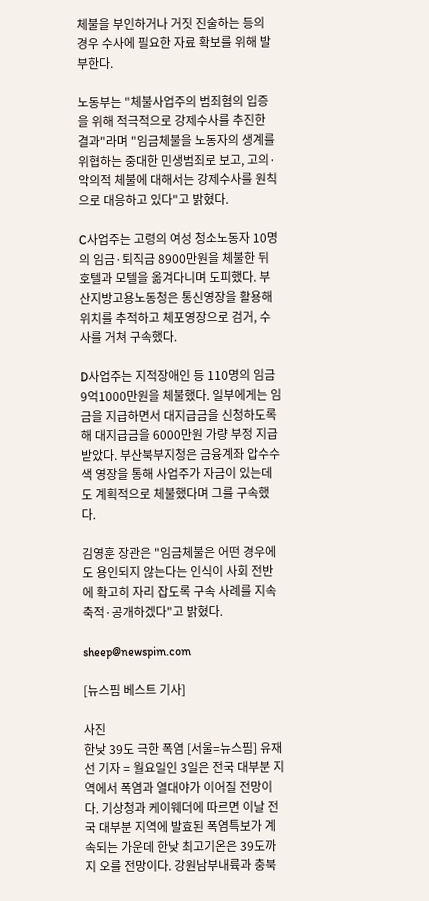체불을 부인하거나 거짓 진술하는 등의 경우 수사에 필요한 자료 확보를 위해 발부한다.

노동부는 "체불사업주의 범죄혐의 입증을 위해 적극적으로 강제수사를 추진한 결과"라며 "임금체불을 노동자의 생계를 위협하는 중대한 민생범죄로 보고, 고의·악의적 체불에 대해서는 강제수사를 원칙으로 대응하고 있다"고 밝혔다.

C사업주는 고령의 여성 청소노동자 10명의 임금·퇴직금 8900만원을 체불한 뒤 호텔과 모텔을 옮겨다니며 도피했다. 부산지방고용노동청은 통신영장을 활용해 위치를 추적하고 체포영장으로 검거, 수사를 거쳐 구속했다.

D사업주는 지적장애인 등 110명의 임금 9억1000만원을 체불했다. 일부에게는 임금을 지급하면서 대지급금을 신청하도록 해 대지급금을 6000만원 가량 부정 지급받았다. 부산북부지청은 금융계좌 압수수색 영장을 통해 사업주가 자금이 있는데도 계획적으로 체불했다며 그를 구속했다.

김영훈 장관은 "임금체불은 어떤 경우에도 용인되지 않는다는 인식이 사회 전반에 확고히 자리 잡도록 구속 사례를 지속 축적·공개하겠다"고 밝혔다.

sheep@newspim.com

[뉴스핌 베스트 기사]

사진
한낮 39도 극한 폭염 [서울=뉴스핌] 유재선 기자 = 월요일인 3일은 전국 대부분 지역에서 폭염과 열대야가 이어질 전망이다. 기상청과 케이웨더에 따르면 이날 전국 대부분 지역에 발효된 폭염특보가 계속되는 가운데 한낮 최고기온은 39도까지 오를 전망이다. 강원남부내륙과 충북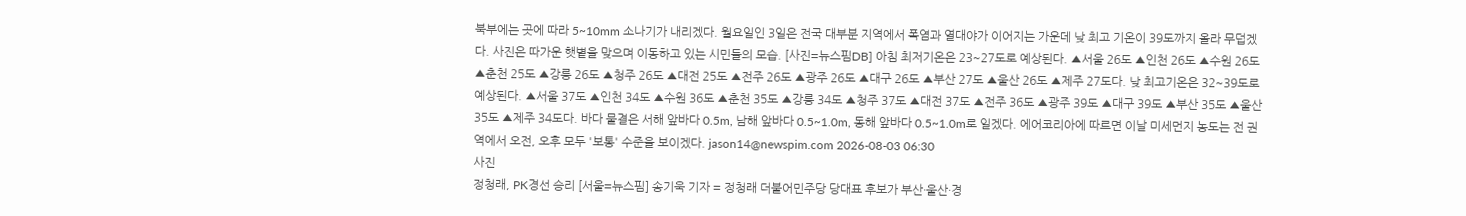북부에는 곳에 따라 5~10mm 소나기가 내리겠다. 월요일인 3일은 전국 대부분 지역에서 폭염과 열대야가 이어지는 가운데 낮 최고 기온이 39도까지 올라 무덥겠다. 사진은 따가운 햇볕을 맞으며 이동하고 있는 시민들의 모습. [사진=뉴스핌DB] 아침 최저기온은 23~27도로 예상된다. ▲서울 26도 ▲인천 26도 ▲수원 26도 ▲춘천 25도 ▲강릉 26도 ▲청주 26도 ▲대전 25도 ▲전주 26도 ▲광주 26도 ▲대구 26도 ▲부산 27도 ▲울산 26도 ▲제주 27도다. 낮 최고기온은 32~39도로 예상된다. ▲서울 37도 ▲인천 34도 ▲수원 36도 ▲춘천 35도 ▲강릉 34도 ▲청주 37도 ▲대전 37도 ▲전주 36도 ▲광주 39도 ▲대구 39도 ▲부산 35도 ▲울산 35도 ▲제주 34도다. 바다 물결은 서해 앞바다 0.5m, 남해 앞바다 0.5~1.0m, 동해 앞바다 0.5~1.0m로 일겠다. 에어코리아에 따르면 이날 미세먼지 농도는 전 권역에서 오전, 오후 모두 '보통' 수준을 보이겠다. jason14@newspim.com 2026-08-03 06:30
사진
정청래, PK경선 승리 [서울=뉴스핌] 송기욱 기자 = 정청래 더불어민주당 당대표 후보가 부산·울산·경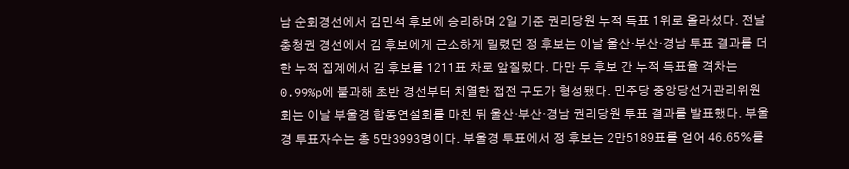남 순회경선에서 김민석 후보에 승리하며 2일 기준 권리당원 누적 득표 1위로 올라섰다. 전날 충청권 경선에서 김 후보에게 근소하게 밀렸던 정 후보는 이날 울산·부산·경남 투표 결과를 더한 누적 집계에서 김 후보를 1211표 차로 앞질렀다. 다만 두 후보 간 누적 득표율 격차는 0.99%p에 불과해 초반 경선부터 치열한 접전 구도가 형성됐다. 민주당 중앙당선거관리위원회는 이날 부울경 합동연설회를 마친 뒤 울산·부산·경남 권리당원 투표 결과를 발표했다. 부울경 투표자수는 총 5만3993명이다. 부울경 투표에서 정 후보는 2만5189표를 얻어 46.65%를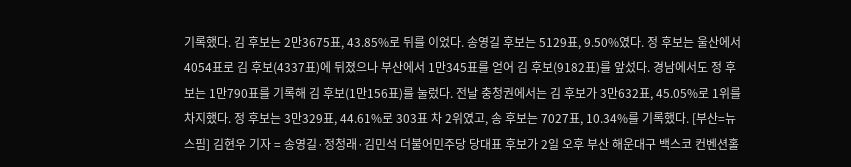기록했다. 김 후보는 2만3675표, 43.85%로 뒤를 이었다. 송영길 후보는 5129표, 9.50%였다. 정 후보는 울산에서 4054표로 김 후보(4337표)에 뒤졌으나 부산에서 1만345표를 얻어 김 후보(9182표)를 앞섰다. 경남에서도 정 후보는 1만790표를 기록해 김 후보(1만156표)를 눌렀다. 전날 충청권에서는 김 후보가 3만632표, 45.05%로 1위를 차지했다. 정 후보는 3만329표, 44.61%로 303표 차 2위였고, 송 후보는 7027표, 10.34%를 기록했다. [부산=뉴스핌] 김현우 기자 = 송영길·정청래·김민석 더불어민주당 당대표 후보가 2일 오후 부산 해운대구 백스코 컨벤션홀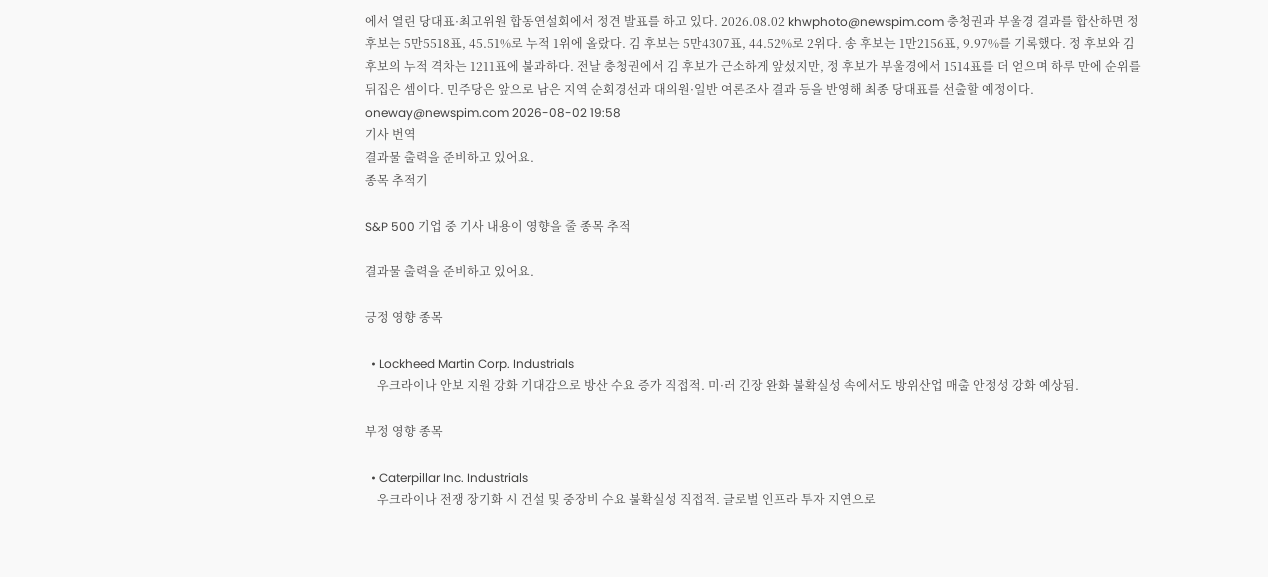에서 열린 당대표·최고위원 합동연설회에서 정견 발표를 하고 있다. 2026.08.02 khwphoto@newspim.com 충청권과 부울경 결과를 합산하면 정 후보는 5만5518표, 45.51%로 누적 1위에 올랐다. 김 후보는 5만4307표, 44.52%로 2위다. 송 후보는 1만2156표, 9.97%를 기록했다. 정 후보와 김 후보의 누적 격차는 1211표에 불과하다. 전날 충청권에서 김 후보가 근소하게 앞섰지만, 정 후보가 부울경에서 1514표를 더 얻으며 하루 만에 순위를 뒤집은 셈이다. 민주당은 앞으로 남은 지역 순회경선과 대의원·일반 여론조사 결과 등을 반영해 최종 당대표를 선출할 예정이다. oneway@newspim.com 2026-08-02 19:58
기사 번역
결과물 출력을 준비하고 있어요.
종목 추적기

S&P 500 기업 중 기사 내용이 영향을 줄 종목 추적

결과물 출력을 준비하고 있어요.

긍정 영향 종목

  • Lockheed Martin Corp. Industrials
    우크라이나 안보 지원 강화 기대감으로 방산 수요 증가 직접적. 미·러 긴장 완화 불확실성 속에서도 방위산업 매출 안정성 강화 예상됨.

부정 영향 종목

  • Caterpillar Inc. Industrials
    우크라이나 전쟁 장기화 시 건설 및 중장비 수요 불확실성 직접적. 글로벌 인프라 투자 지연으로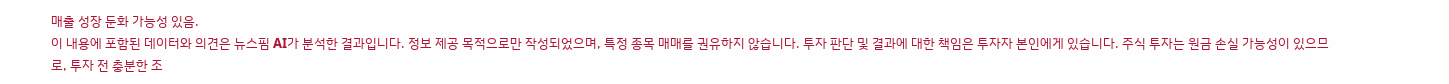매출 성장 둔화 가능성 있음.
이 내용에 포함된 데이터와 의견은 뉴스핌 AI가 분석한 결과입니다. 정보 제공 목적으로만 작성되었으며, 특정 종목 매매를 권유하지 않습니다. 투자 판단 및 결과에 대한 책임은 투자자 본인에게 있습니다. 주식 투자는 원금 손실 가능성이 있으므로, 투자 전 충분한 조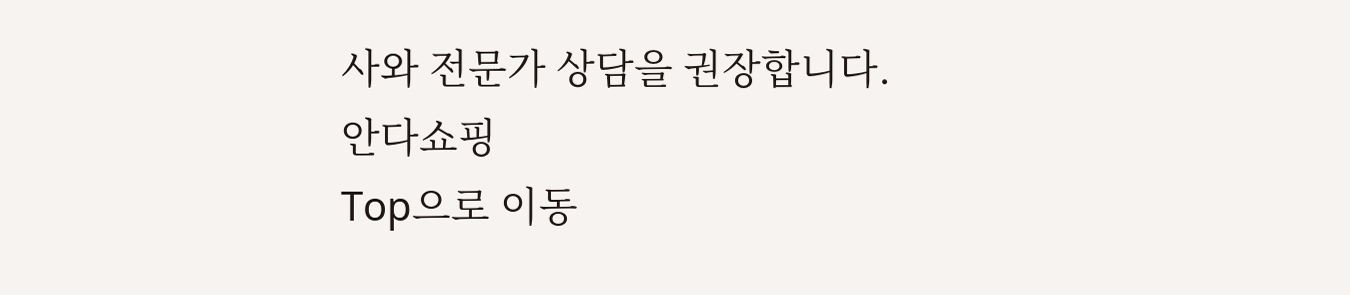사와 전문가 상담을 권장합니다.
안다쇼핑
Top으로 이동